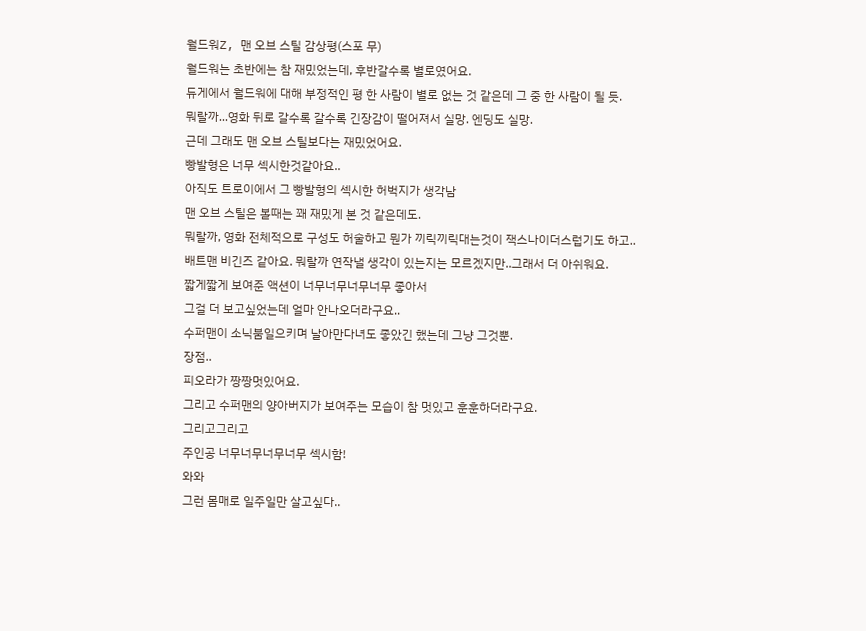월드워Z, 맨 오브 스틸 감상평(스포 무)
월드워는 초반에는 참 재밌었는데, 후반갈수록 별로였어요.
듀게에서 월드워에 대해 부정적인 평 한 사람이 별로 없는 것 같은데 그 중 한 사람이 될 듯.
뭐랄까...영화 뒤로 갈수록 갈수록 긴장감이 떨어져서 실망. 엔딩도 실망.
근데 그래도 맨 오브 스틸보다는 재밌었어요.
빵발형은 너무 섹시한것같아요..
아직도 트로이에서 그 빵발형의 섹시한 허벅지가 생각남
맨 오브 스틸은 볼때는 꽤 재밌게 본 것 같은데도.
뭐랄까, 영화 전체적으로 구성도 허술하고 뭔가 끼릭끼릭대는것이 잭스나이더스럽기도 하고..
배트맨 비긴즈 같아요. 뭐랄까 연작낼 생각이 있는지는 모르겠지만..그래서 더 아쉬워요.
짧게짧게 보여준 액션이 너무너무너무너무 좋아서
그걸 더 보고싶었는데 얼마 안나오더라구요..
수퍼맨이 소닉붐일으키며 날아만다녀도 좋았긴 했는데 그냥 그것뿐.
장점..
피오라가 짱짱멋있어요.
그리고 수퍼맨의 양아버지가 보여주는 모습이 참 멋있고 훈훈하더라구요.
그리고그리고
주인공 너무너무너무너무 섹시함!
와와
그런 몸매로 일주일만 살고싶다..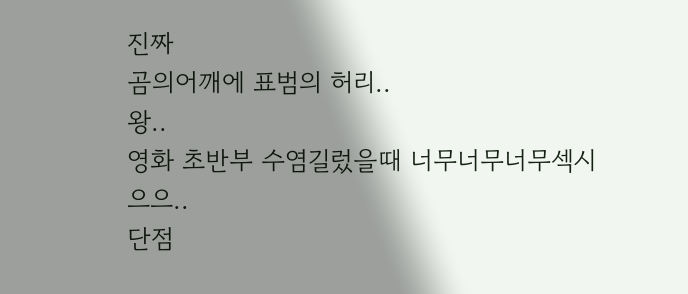진짜
곰의어깨에 표범의 허리..
왕..
영화 초반부 수염길렀을때 너무너무너무섹시
으으..
단점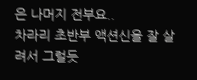은 나머지 전부요..
차라리 초반부 액션신을 잘 살려서 그럴듯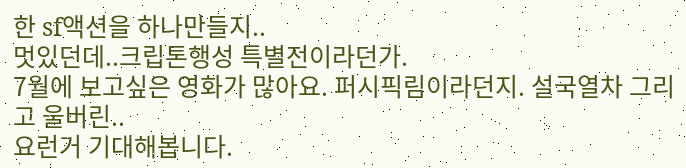한 sf액션을 하나만들지..
멋있던데..크립톤행성 특별전이라던가.
7월에 보고싶은 영화가 많아요. 퍼시픽림이라던지. 설국열차 그리고 울버린..
요런거 기대해봅니다.